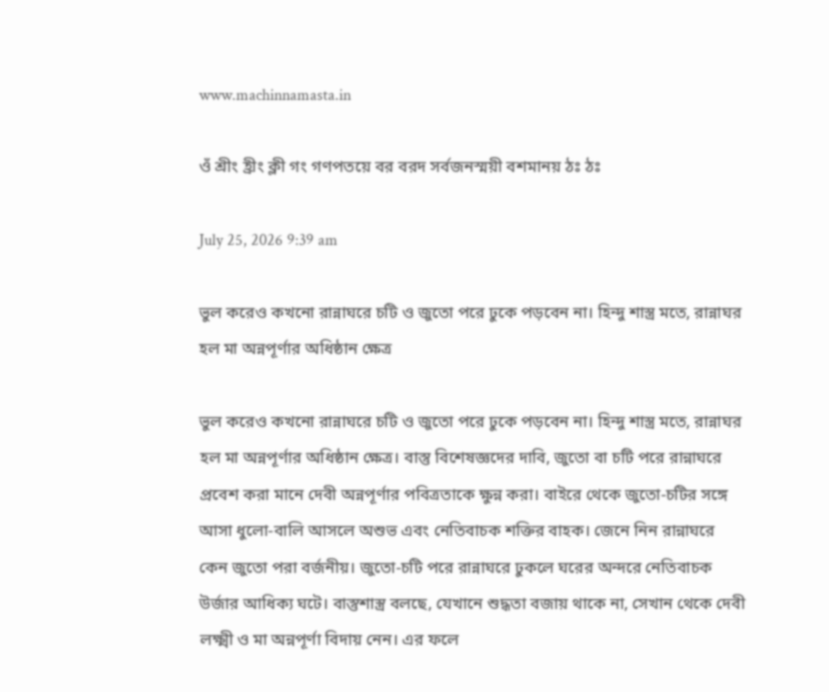www.machinnamasta.in

ওঁ শ্রীং হ্রীং ক্লী গং গণপতয়ে বর বরদ সর্বজনস্ময়ী বশমানয় ঠঃ ঠঃ

July 25, 2026 9:39 am

ভুল করেও কখনো রান্নাঘরে চটি ও জুতো পরে ঢুকে পড়বেন না। হিন্দু শাস্ত্র মতে, রান্নাঘর হল মা অন্নপূর্ণার অধিষ্ঠান ক্ষেত্র

ভুল করেও কখনো রান্নাঘরে চটি ও জুতো পরে ঢুকে পড়বেন না। হিন্দু শাস্ত্র মতে, রান্নাঘর হল মা অন্নপূর্ণার অধিষ্ঠান ক্ষেত্র। বাস্তু বিশেষজ্ঞদের দাবি, জুতো বা চটি পরে রান্নাঘরে প্রবেশ করা মানে দেবী অন্নপূর্ণার পবিত্রতাকে ক্ষুন্ন করা। বাইরে থেকে জুতো-চটির সঙ্গে আসা ধুলো-বালি আসলে অশুভ এবং নেতিবাচক শক্তির বাহক। জেনে নিন রান্নাঘরে কেন জুতো পরা বর্জনীয়। জুতো-চটি পরে রান্নাঘরে ঢুকলে ঘরের অন্দরে নেতিবাচক উর্জার আধিক্য ঘটে। বাস্তুশাস্ত্র বলছে, যেখানে শুদ্ধতা বজায় থাকে না, সেখান থেকে দেবী লক্ষ্মী ও মা অন্নপূর্ণা বিদায় নেন। এর ফলে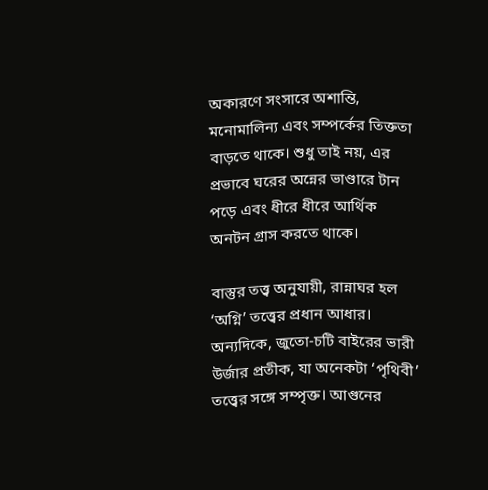অকারণে সংসারে অশান্তি, মনোমালিন্য এবং সম্পর্কের তিক্ততা বাড়তে থাকে। শুধু তাই নয়, এর প্রভাবে ঘরের অন্নের ভাণ্ডারে টান পড়ে এবং ধীরে ধীরে আর্থিক অনটন গ্রাস করতে থাকে।

বাস্তুর তত্ত্ব অনুযায়ী, রান্নাঘর হল ‘অগ্নি’ তত্ত্বের প্রধান আধার। অন্যদিকে, জুতো-চটি বাইরের ভারী উর্জার প্রতীক, যা অনেকটা ‘পৃথিবী’ তত্ত্বের সঙ্গে সম্পৃক্ত। আগুনের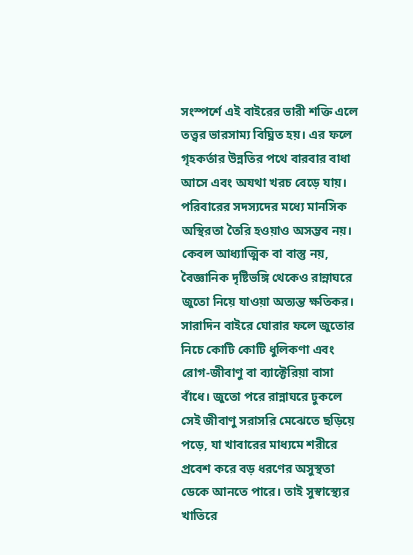সংস্পর্শে এই বাইরের ভারী শক্তি এলে তত্ত্বর ভারসাম্য বিঘ্নিত হয়। এর ফলে গৃহকর্তার উন্নতির পথে বারবার বাধা আসে এবং অযথা খরচ বেড়ে যায়। পরিবারের সদস্যদের মধ্যে মানসিক অস্থিরতা তৈরি হওয়াও অসম্ভব নয়। কেবল আধ্যাত্মিক বা বাস্তু নয়, বৈজ্ঞানিক দৃষ্টিভঙ্গি থেকেও রান্নাঘরে জুতো নিয়ে যাওয়া অত্যন্ত ক্ষতিকর। সারাদিন বাইরে ঘোরার ফলে জুতোর নিচে কোটি কোটি ধুলিকণা এবং রোগ-জীবাণু বা ব্যাক্টেরিয়া বাসা বাঁধে। জুতো পরে রান্নাঘরে ঢুকলে সেই জীবাণু সরাসরি মেঝেতে ছড়িয়ে পড়ে, যা খাবারের মাধ্যমে শরীরে প্রবেশ করে বড় ধরণের অসুস্থতা ডেকে আনতে পারে। তাই সুস্বাস্থ্যের খাতিরে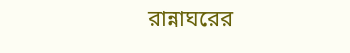রান্নাঘরের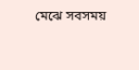মেঝে সবসময়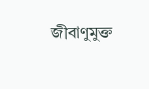জীবাণুমুক্ত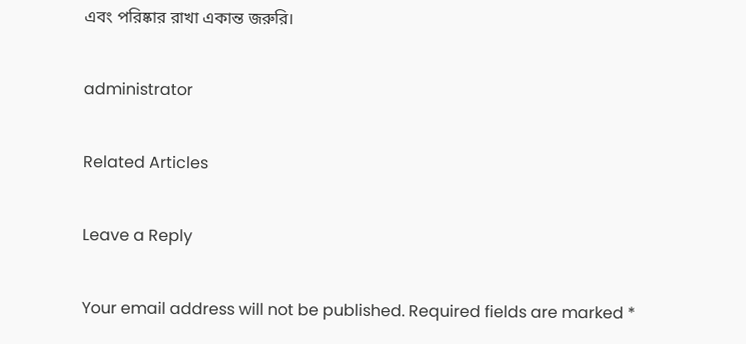এবং পরিষ্কার রাখা একান্ত জরুরি।

administrator

Related Articles

Leave a Reply

Your email address will not be published. Required fields are marked *